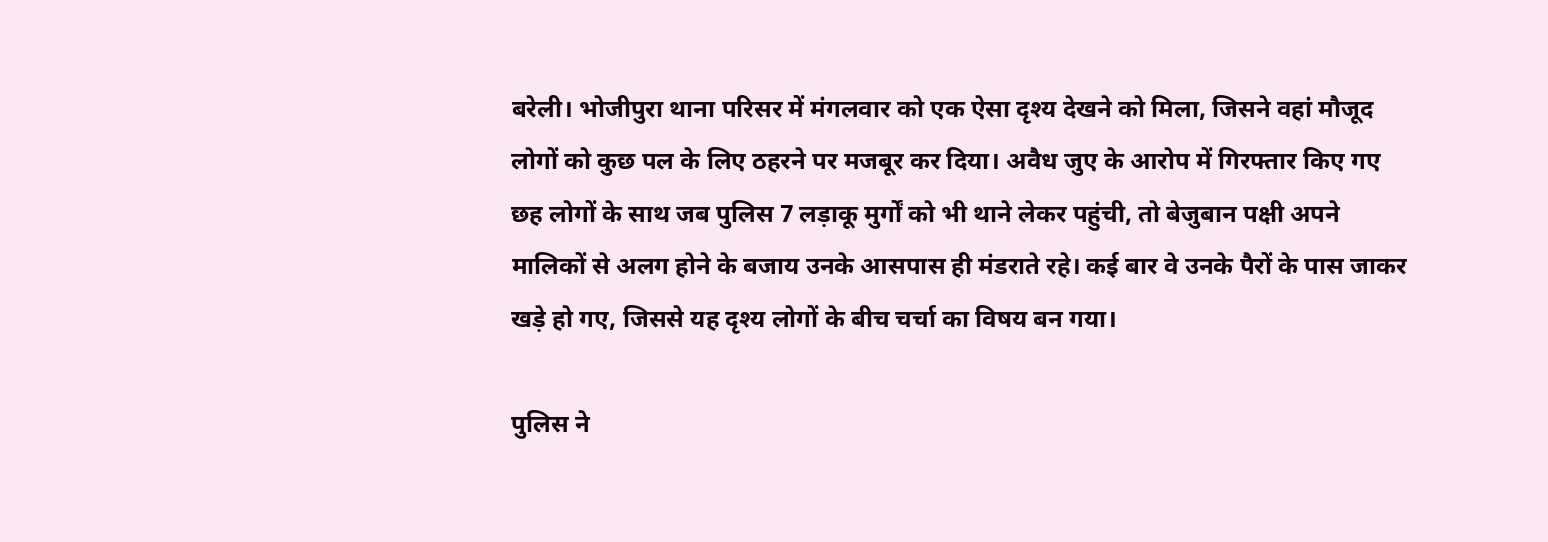बरेली। भोजीपुरा थाना परिसर में मंगलवार को एक ऐसा दृश्य देखने को मिला, जिसने वहां मौजूद लोगों को कुछ पल के लिए ठहरने पर मजबूर कर दिया। अवैध जुए के आरोप में गिरफ्तार किए गए छह लोगों के साथ जब पुलिस 7 लड़ाकू मुर्गों को भी थाने लेकर पहुंची, तो बेजुबान पक्षी अपने मालिकों से अलग होने के बजाय उनके आसपास ही मंडराते रहे। कई बार वे उनके पैरों के पास जाकर खड़े हो गए, जिससे यह दृश्य लोगों के बीच चर्चा का विषय बन गया।

पुलिस ने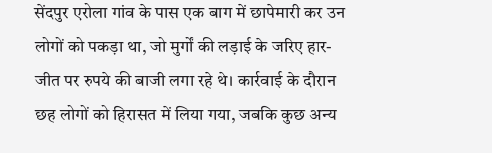सेंदपुर एरोला गांव के पास एक बाग में छापेमारी कर उन लोगों को पकड़ा था, जो मुर्गों की लड़ाई के जरिए हार-जीत पर रुपये की बाजी लगा रहे थे। कार्रवाई के दौरान छह लोगों को हिरासत में लिया गया, जबकि कुछ अन्य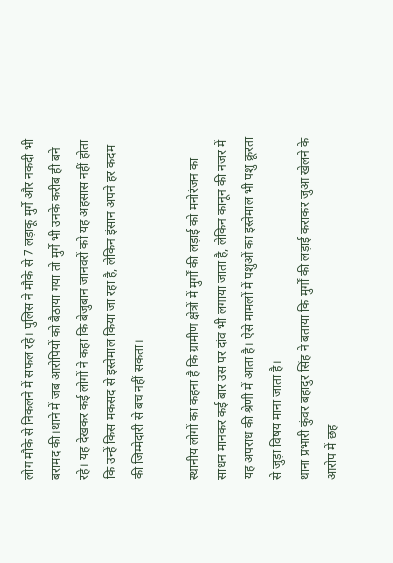लोग मौके से निकलने में सफल रहे। पुलिस ने मौके से 7 लड़ाकू मुर्गे और नकदी भी बरामद की।थाने में जब आरोपियों को बैठाया गया तो मुर्गे भी उनके करीब ही बने रहे। यह देखकर कई लोगों ने कहा कि बेजुबान जानवरों को यह अहसास नहीं होता कि उन्हें किस मकसद से इस्तेमाल किया जा रहा है, लेकिन इंसान अपने हर कदम की जिम्मेदारी से बच नहीं सकता।

स्थानीय लोगों का कहना है कि ग्रामीण क्षेत्रों में मुर्गों की लड़ाई को मनोरंजन का साधन मानकर कई बार उस पर दांव भी लगाया जाता है, लेकिन कानून की नजर में यह अपराध की श्रेणी में आता है। ऐसे मामलों में पशुओं का इस्तेमाल भी पशु क्रूरता से जुड़ा विषय माना जाता है।
थाना प्रभारी कुंवर बहादुर सिंह ने बताया कि मुर्गों की लड़ाई कराकर जुआ खेलने के आरोप में छह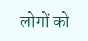लोगों को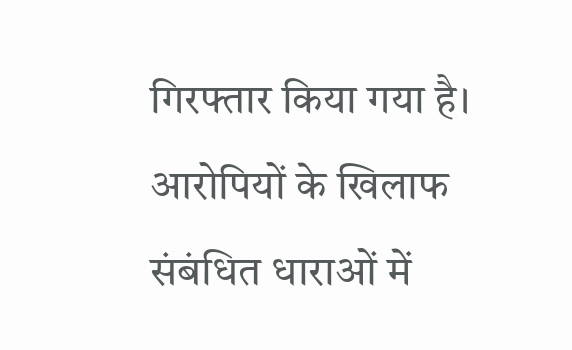गिरफ्तार किया गया है। आरोपियों के खिलाफ संबंधित धाराओं में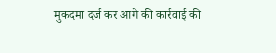मुकदमा दर्ज कर आगे की कार्रवाई की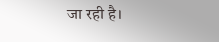जा रही है।